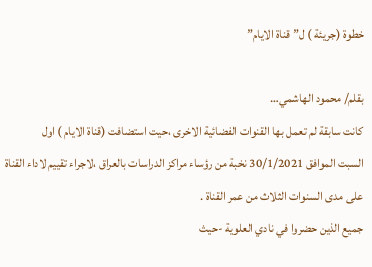خطوة (جريئة ) ل”قناة الايام”

بقلم/ محمود الهاشمي…
كانت سابقة لم تعمل بها القنوات الفضائية الاخرى ،حيت استضافت (قناة الايام ) اول
السبت الموافق 30/1/2021 نخبة من رؤساء مراكز الدراسات بالعراق ،لاجراء تقييم لاداء القناة على مدى السنوات الثلاث من عمر القناة .
جميع الذين حضروا في نادي العلوية -حيث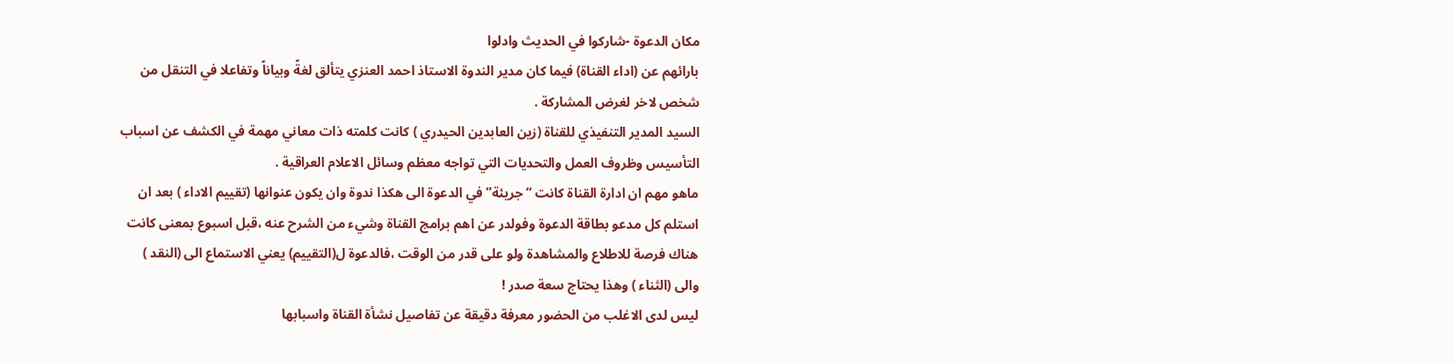مكان الدعوة -شاركوا في الحديث وادلوا
بارائهم عن (اداء القناة) فيما كان مدير الندوة الاستاذ احمد العنزي يتألق لغةً وبياناً وتفاعلا في التنقل من شخص لاخر لغرض المشاركة .
السيد المدير التنفيذي للقناة (زين العابدين الحيدري ) كانت كلمته ذات معاني مهمة في الكشف عن اسباب التأسيس وظروف العمل والتحديات التي تواجه معظم وسائل الاعلام العراقية .
ماهو مهم ان ادارة القناة كانت “جريئة” في الدعوة الى هكذا ندوة وان يكون عنوانها (تقييم الاداء ) بعد ان استلم كل مدعو بطاقة الدعوة وفولدر عن اهم برامج القناة وشيء من الشرح عنه ،قبل اسبوع بمعنى كانت هناك فرصة للاطلاع والمشاهدة ولو على قدر من الوقت ،فالدعوة ل(التقييم) يعني الاستماع الى (النقد ) والى (الثناء ) وهذا يحتاج سعة صدر !
ليس لدى الاغلب من الحضور معرفة دقيقة عن تفاصيل نشأة القناة واسبابها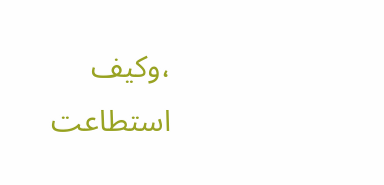،وكيف استطاعت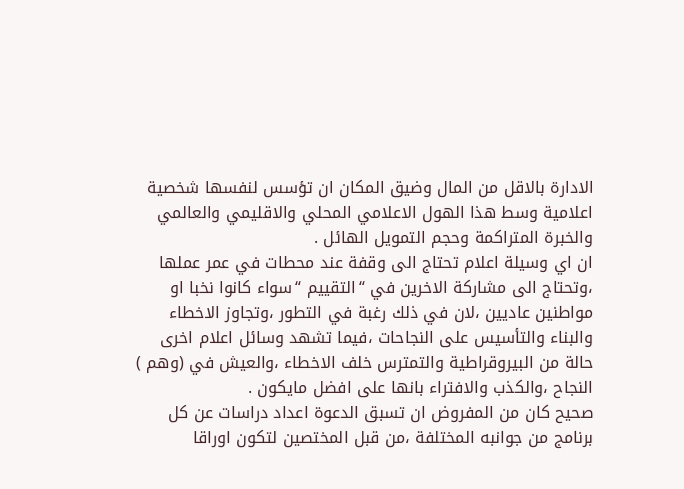الادارة بالاقل من المال وضيق المكان ان تؤسس لنفسها شخصية اعلامية وسط هذا الهول الاعلامي المحلي والاقليمي والعالمي والخبرة المتراكمة وحجم التمويل الهائل .
ان اي وسيلة اعلام تحتاج الى وقفة عند محطات في عمر عملها ،وتحتاج الى مشاركة الاخرين في “التقييم “سواء كانوا نخبا او مواطنين عاديين ،لان في ذلك رغبة في التطور ،وتجاوز الاخطاء والبناء والتأسيس على النجاحات ،فيما تشهد وسائل اعلام اخرى حالة من البيروقراطية والتمترس خلف الاخطاء ،والعيش في (وهم ) النجاح ،والكذب والافتراء بانها على افضل مايكون .
صحيح كان من المفروض ان تسبق الدعوة اعداد دراسات عن كل برنامج من جوانبه المختلفة ،من قبل المختصين لتكون اوراقا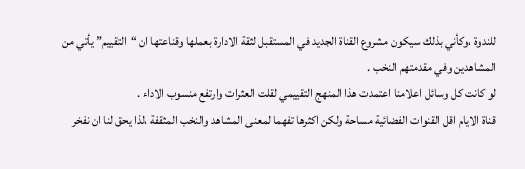للندوة ،وكأني بذلك سيكون مشروع القناة الجديد في المستقبل لثقة الادارة بعملها وقناعتها ان “التقييم” يأتي من المشاهدين وفي مقدمتهم النخب .
لو كانت كل وسائل اعلامنا اعتمدت هذا المنهج التقييمي لقلت العثرات وارتفع منسوب الاداء .
قناة الايام اقل القنوات الفضائية مساحة ولكن اكثرها تفهما لمعنى المشاهد والنخب المثقفة ،لذا يحق لنا ان نفخر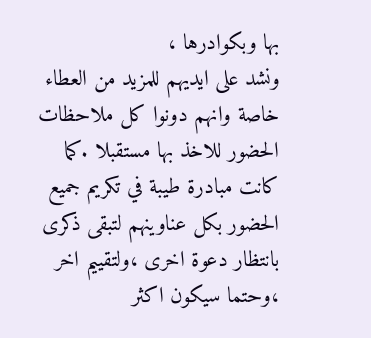بها وبكوادرها ،
ونشد على ايديهم للمزيد من العطاء خاصة وانهم دونوا كل ملاحظات الحضور للاخذ بها مستقبلا .كما كانت مبادرة طيبة في تكريم جميع الحضور بكل عناوينهم لتبقى ذكرى بانتظار دعوة اخرى ،ولتقييم اخر ،وحتما سيكون اكثر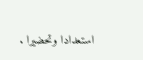استعدادا وتحضيرا .